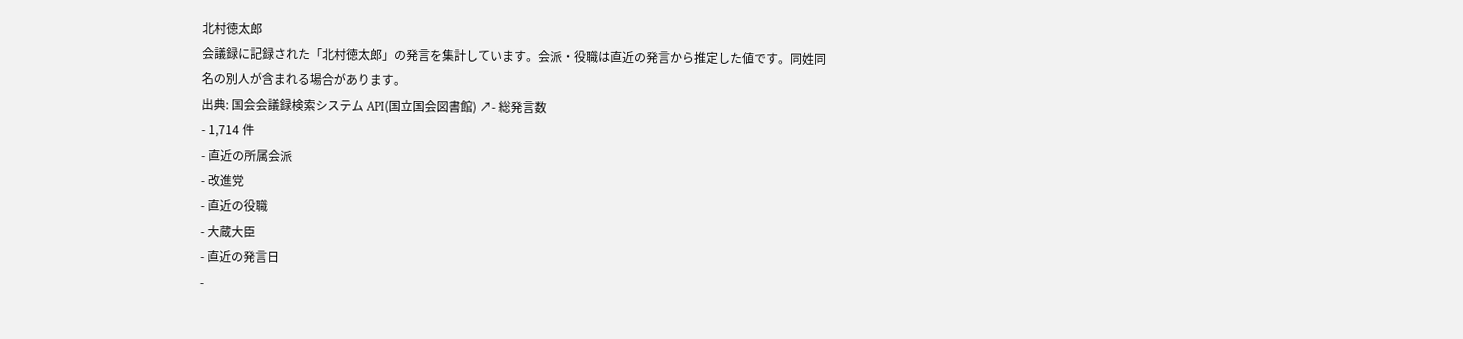北村徳太郎
会議録に記録された「北村徳太郎」の発言を集計しています。会派・役職は直近の発言から推定した値です。同姓同名の別人が含まれる場合があります。
出典: 国会会議録検索システム API(国立国会図書館) ↗- 総発言数
- 1,714 件
- 直近の所属会派
- 改進党
- 直近の役職
- 大蔵大臣
- 直近の発言日
-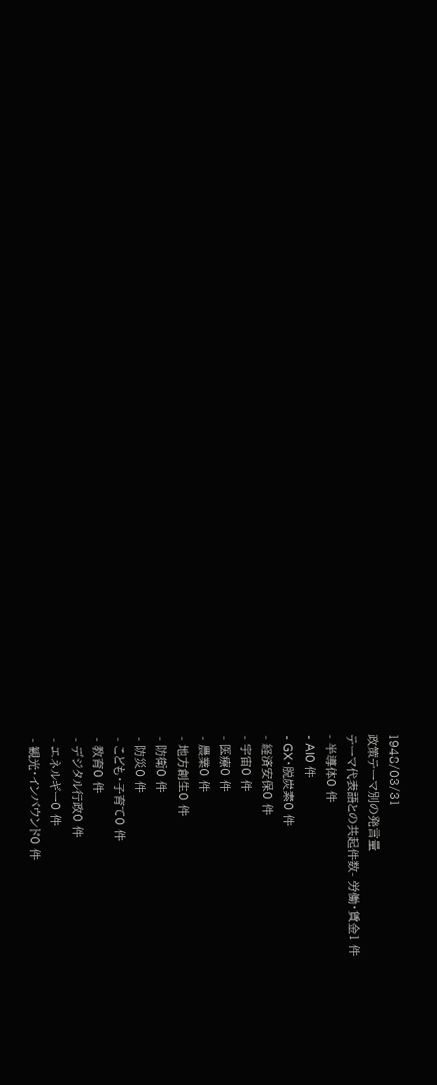1948/03/31
政策テーマ別の発言量
テーマ代表語との共起件数- 労働・賃金1 件
- 半導体0 件
- AI0 件
- GX・脱炭素0 件
- 経済安保0 件
- 宇宙0 件
- 医療0 件
- 農業0 件
- 地方創生0 件
- 防衛0 件
- 防災0 件
- こども・子育て0 件
- 教育0 件
- デジタル行政0 件
- エネルギー0 件
- 観光・インバウンド0 件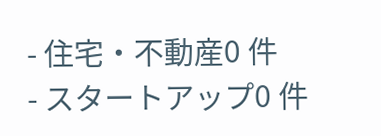- 住宅・不動産0 件
- スタートアップ0 件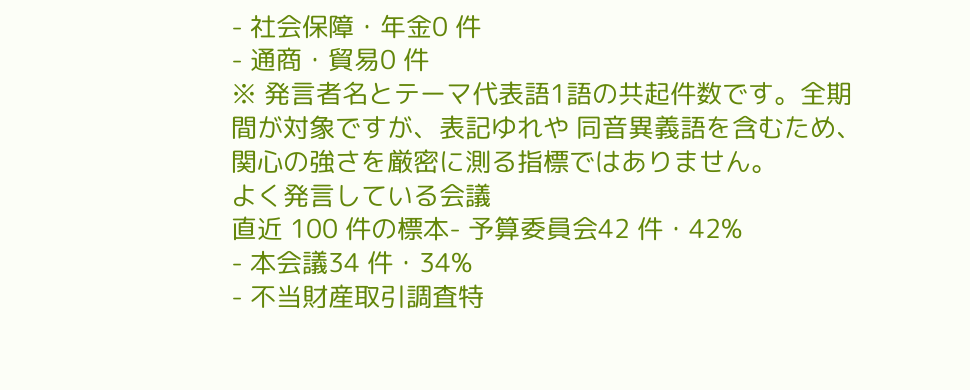- 社会保障・年金0 件
- 通商・貿易0 件
※ 発言者名とテーマ代表語1語の共起件数です。全期間が対象ですが、表記ゆれや 同音異義語を含むため、関心の強さを厳密に測る指標ではありません。
よく発言している会議
直近 100 件の標本- 予算委員会42 件・42%
- 本会議34 件・34%
- 不当財産取引調査特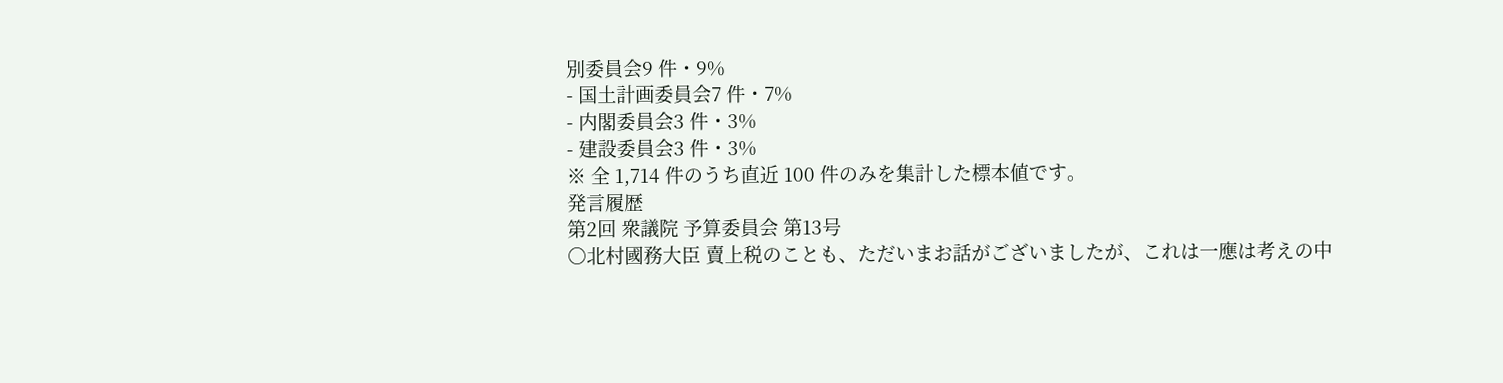別委員会9 件・9%
- 国土計画委員会7 件・7%
- 内閣委員会3 件・3%
- 建設委員会3 件・3%
※ 全 1,714 件のうち直近 100 件のみを集計した標本値です。
発言履歴
第2回 衆議院 予算委員会 第13号
○北村國務大臣 賣上税のことも、ただいまお話がございましたが、これは一應は考えの中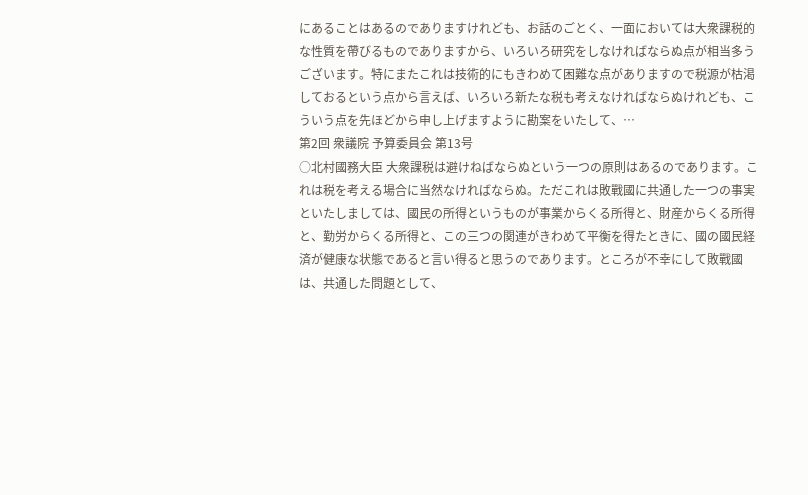にあることはあるのでありますけれども、お話のごとく、一面においては大衆課税的な性質を帶びるものでありますから、いろいろ研究をしなければならぬ点が相当多うございます。特にまたこれは技術的にもきわめて困難な点がありますので税源が枯渇しておるという点から言えば、いろいろ新たな税も考えなければならぬけれども、こういう点を先ほどから申し上げますように勘案をいたして、…
第2回 衆議院 予算委員会 第13号
○北村國務大臣 大衆課税は避けねばならぬという一つの原則はあるのであります。これは税を考える場合に当然なければならぬ。ただこれは敗戰國に共通した一つの事実といたしましては、國民の所得というものが事業からくる所得と、財産からくる所得と、勤労からくる所得と、この三つの関連がきわめて平衡を得たときに、國の國民経済が健康な状態であると言い得ると思うのであります。ところが不幸にして敗戰國は、共通した問題として、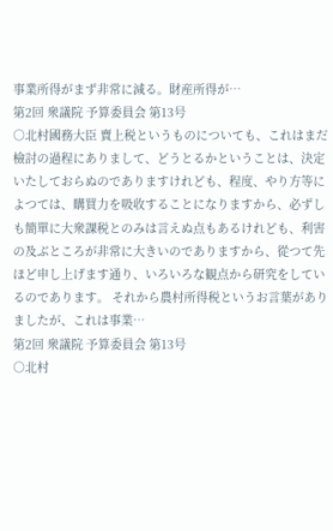事業所得がまず非常に減る。財産所得が…
第2回 衆議院 予算委員会 第13号
○北村國務大臣 賣上税というものについても、これはまだ檢討の過程にありまして、どうとるかということは、決定いたしておらぬのでありますけれども、程度、やり方等によつては、購買力を吸收することになりますから、必ずしも簡單に大衆課税とのみは言えぬ点もあるけれども、利害の及ぶところが非常に大きいのでありますから、從つて先ほど申し上げます通り、いろいろな観点から研究をしているのであります。 それから農村所得税というお言葉がありましたが、これは事業…
第2回 衆議院 予算委員会 第13号
○北村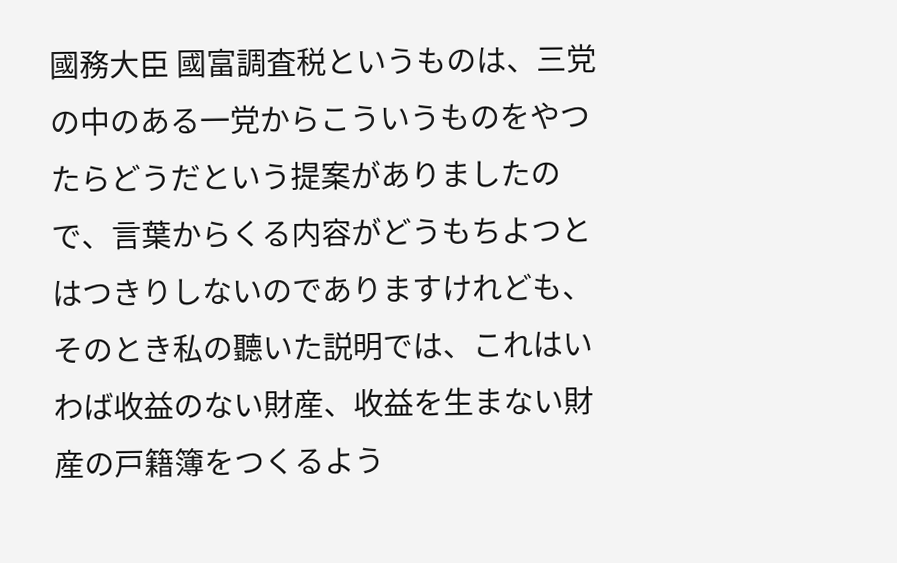國務大臣 國富調査税というものは、三党の中のある一党からこういうものをやつたらどうだという提案がありましたので、言葉からくる内容がどうもちよつとはつきりしないのでありますけれども、そのとき私の聽いた説明では、これはいわば收益のない財産、收益を生まない財産の戸籍簿をつくるよう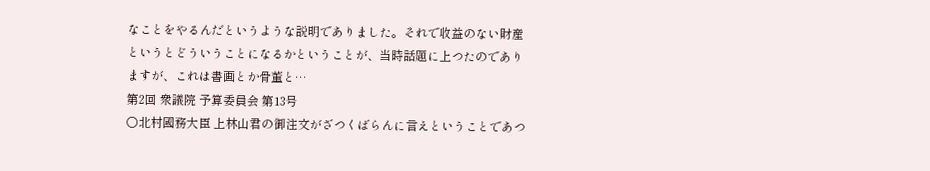なことをやるんだというような説明でありました。それで收益のない財産というとどういうことになるかということが、当時話題に上つたのでありますが、これは書画とか骨董と…
第2回 衆議院 予算委員会 第13号
○北村國務大臣 上林山君の御注文がざつくばらんに言えということであつ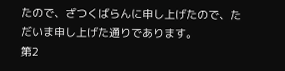たので、ざつくばらんに申し上げたので、ただいま申し上げた通りであります。
第2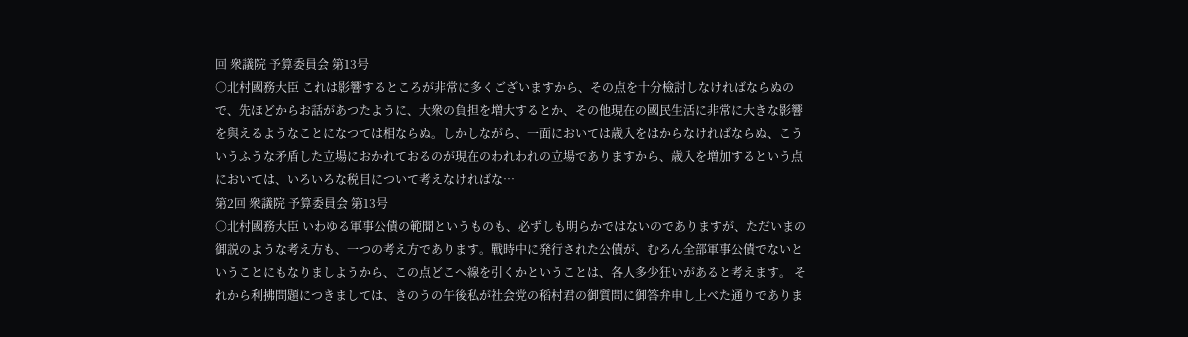回 衆議院 予算委員会 第13号
○北村國務大臣 これは影響するところが非常に多くございますから、その点を十分檢討しなければならぬので、先ほどからお話があつたように、大衆の負担を増大するとか、その他現在の國民生活に非常に大きな影響を與えるようなことになつては相ならぬ。しかしながら、一面においては歳入をはからなければならぬ、こういうふうな矛盾した立場におかれておるのが現在のわれわれの立場でありますから、歳入を増加するという点においては、いろいろな税目について考えなければな…
第2回 衆議院 予算委員会 第13号
○北村國務大臣 いわゆる軍事公債の範聞というものも、必ずしも明らかではないのでありますが、ただいまの御説のような考え方も、一つの考え方であります。戰時中に発行された公債が、むろん全部軍事公債でないということにもなりましようから、この点どこへ線を引くかということは、各人多少狂いがあると考えます。 それから利拂問題につきましては、きのうの午後私が社会党の稻村君の御質問に御答弁申し上べた通りでありま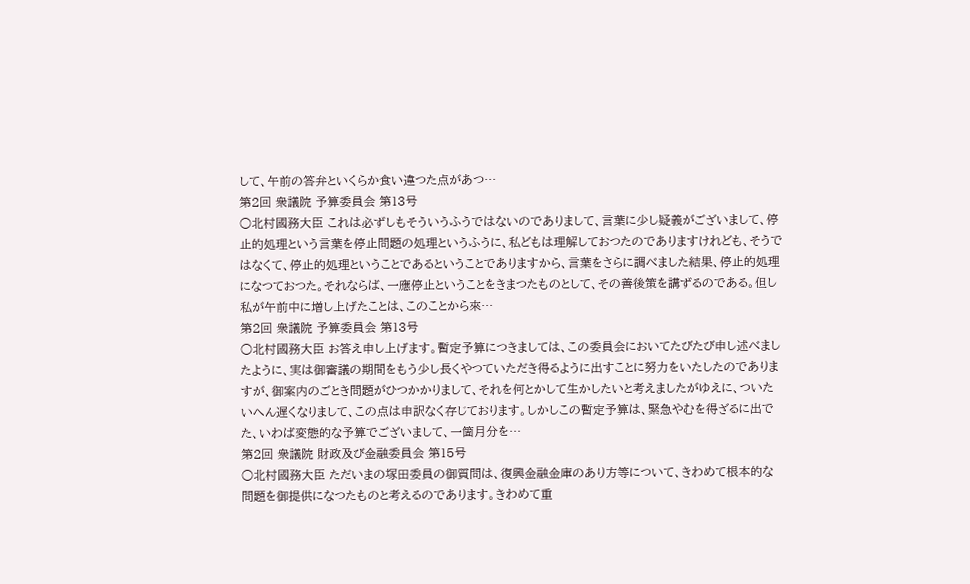して、午前の答弁といくらか食い違つた点があつ…
第2回 衆議院 予算委員会 第13号
○北村國務大臣 これは必ずしもそういうふうではないのでありまして、言葉に少し疑義がございまして、停止的処理という言葉を停止問題の処理というふうに、私どもは理解しておつたのでありますけれども、そうではなくて、停止的処理ということであるということでありますから、言葉をさらに調べました結果、停止的処理になつておつた。それならば、一應停止ということをきまつたものとして、その善後策を講ずるのである。但し私が午前中に増し上げたことは、このことから來…
第2回 衆議院 予算委員会 第13号
○北村國務大臣 お答え申し上げます。暫定予算につきましては、この委員会においてたびたび申し述べましたように、実は御審議の期間をもう少し長くやつていただき得るように出すことに努力をいたしたのでありますが、御案内のごとき問題がひつかかりまして、それを何とかして生かしたいと考えましたがゆえに、ついたいへん遅くなりまして、この点は申訳なく存じております。しかしこの暫定予算は、緊急やむを得ざるに出でた、いわば変態的な予算でございまして、一箇月分を…
第2回 衆議院 財政及び金融委員会 第15号
○北村國務大臣 ただいまの塚田委員の御質問は、復興金融金庫のあり方等について、きわめて根本的な問題を御提供になつたものと考えるのであります。きわめて重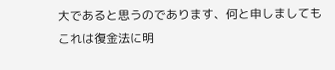大であると思うのであります、何と申しましてもこれは復金法に明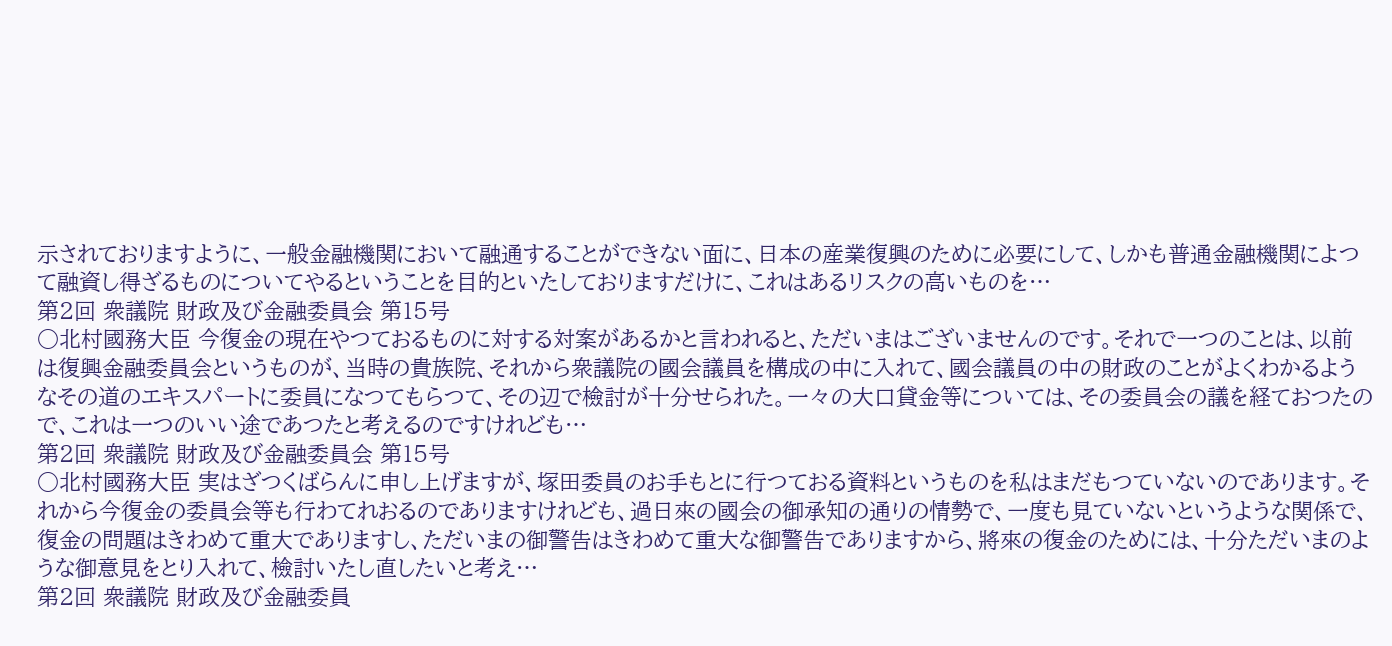示されておりますように、一般金融機関において融通することができない面に、日本の産業復興のために必要にして、しかも普通金融機関によつて融資し得ざるものについてやるということを目的といたしておりますだけに、これはあるリスクの高いものを…
第2回 衆議院 財政及び金融委員会 第15号
○北村國務大臣 今復金の現在やつておるものに対する対案があるかと言われると、ただいまはございませんのです。それで一つのことは、以前は復興金融委員会というものが、当時の貴族院、それから衆議院の國会議員を構成の中に入れて、國会議員の中の財政のことがよくわかるようなその道のエキスパートに委員になつてもらつて、その辺で檢討が十分せられた。一々の大口貸金等については、その委員会の議を経ておつたので、これは一つのいい途であつたと考えるのですけれども…
第2回 衆議院 財政及び金融委員会 第15号
○北村國務大臣 実はざつくばらんに申し上げますが、塚田委員のお手もとに行つておる資料というものを私はまだもつていないのであります。それから今復金の委員会等も行わてれおるのでありますけれども、過日來の國会の御承知の通りの情勢で、一度も見ていないというような関係で、復金の問題はきわめて重大でありますし、ただいまの御警告はきわめて重大な御警告でありますから、將來の復金のためには、十分ただいまのような御意見をとり入れて、檢討いたし直したいと考え…
第2回 衆議院 財政及び金融委員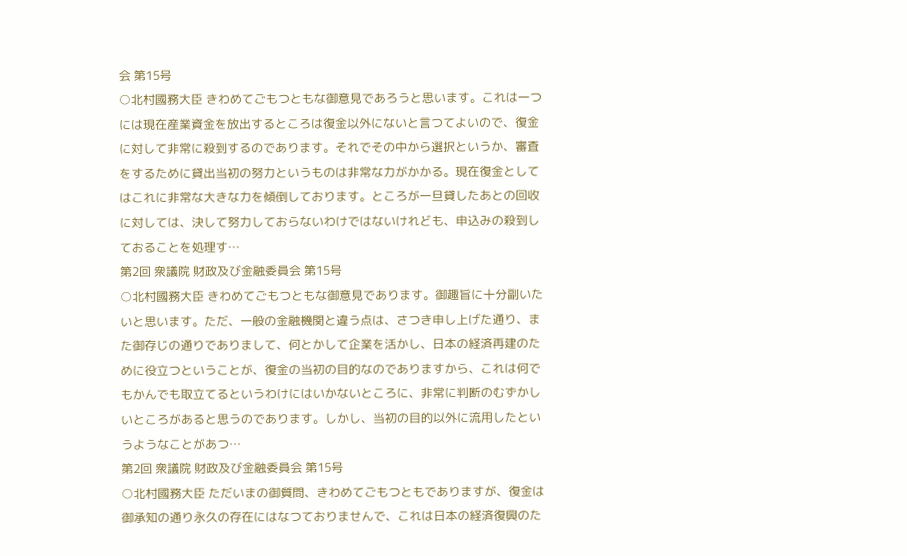会 第15号
○北村國務大臣 きわめてごもつともな御意見であろうと思います。これは一つには現在産業資金を放出するところは復金以外にないと言つてよいので、復金に対して非常に殺到するのであります。それでその中から選択というか、審査をするために貸出当初の努力というものは非常な力がかかる。現在復金としてはこれに非常な大きな力を傾倒しております。ところが一旦貸したあとの回收に対しては、決して努力しておらないわけではないけれども、申込みの殺到しておることを処理す…
第2回 衆議院 財政及び金融委員会 第15号
○北村國務大臣 きわめてごもつともな御意見であります。御趣旨に十分副いたいと思います。ただ、一般の金融機関と違う点は、さつき申し上げた通り、また御存じの通りでありまして、何とかして企業を活かし、日本の経済再建のために役立つということが、復金の当初の目的なのでありますから、これは何でもかんでも取立てるというわけにはいかないところに、非常に判断のむずかしいところがあると思うのであります。しかし、当初の目的以外に流用したというようなことがあつ…
第2回 衆議院 財政及び金融委員会 第15号
○北村國務大臣 ただいまの御質問、きわめてごもつともでありますが、復金は御承知の通り永久の存在にはなつておりませんで、これは日本の経済復興のた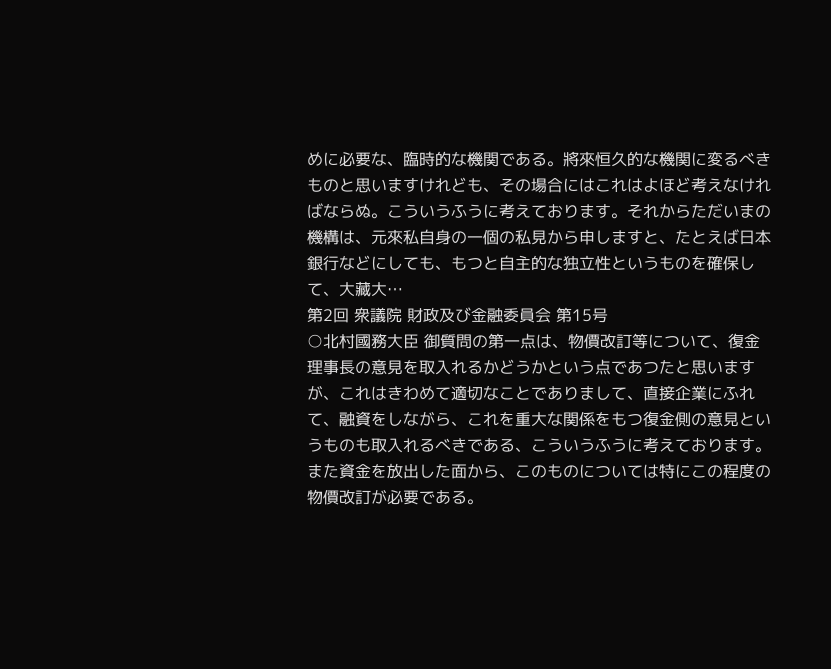めに必要な、臨時的な機関である。將來恒久的な機関に変るべきものと思いますけれども、その場合にはこれはよほど考えなければならぬ。こういうふうに考えております。それからただいまの機構は、元來私自身の一個の私見から申しますと、たとえば日本銀行などにしても、もつと自主的な独立性というものを確保して、大藏大…
第2回 衆議院 財政及び金融委員会 第15号
○北村國務大臣 御質問の第一点は、物價改訂等について、復金理事長の意見を取入れるかどうかという点であつたと思いますが、これはきわめて適切なことでありまして、直接企業にふれて、融資をしながら、これを重大な関係をもつ復金側の意見というものも取入れるべきである、こういうふうに考えております。また資金を放出した面から、このものについては特にこの程度の物價改訂が必要である。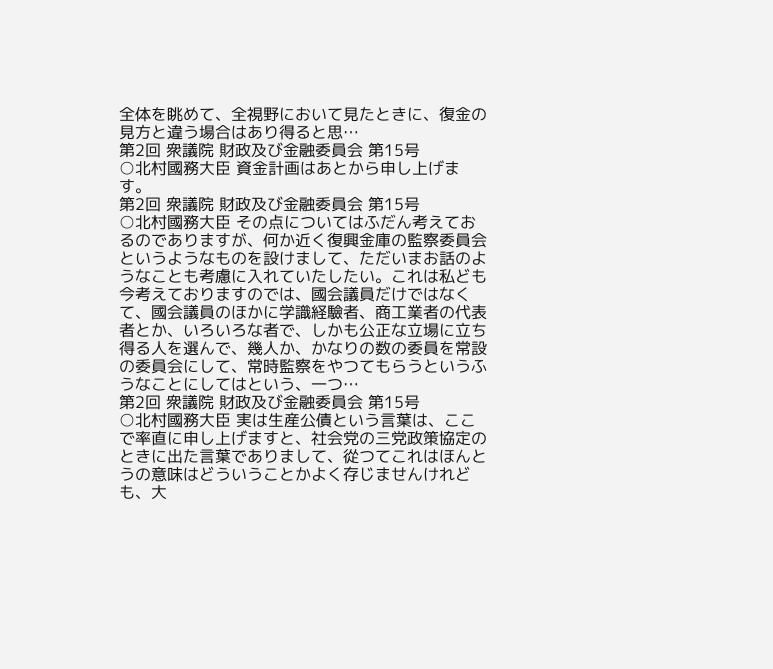全体を眺めて、全視野において見たときに、復金の見方と違う場合はあり得ると思…
第2回 衆議院 財政及び金融委員会 第15号
○北村國務大臣 資金計画はあとから申し上げます。
第2回 衆議院 財政及び金融委員会 第15号
○北村國務大臣 その点についてはふだん考えておるのでありますが、何か近く復興金庫の監察委員会というようなものを設けまして、ただいまお話のようなことも考慮に入れていたしたい。これは私ども今考えておりますのでは、國会議員だけではなくて、國会議員のほかに学識経驗者、商工業者の代表者とか、いろいろな者で、しかも公正な立場に立ち得る人を選んで、幾人か、かなりの数の委員を常設の委員会にして、常時監察をやつてもらうというふうなことにしてはという、一つ…
第2回 衆議院 財政及び金融委員会 第15号
○北村國務大臣 実は生産公債という言葉は、ここで率直に申し上げますと、社会党の三党政策協定のときに出た言葉でありまして、從つてこれはほんとうの意味はどういうことかよく存じませんけれども、大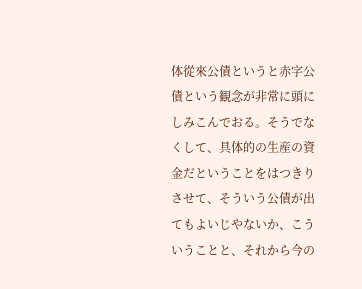体從來公債というと赤字公債という観念が非常に頭にしみこんでおる。そうでなくして、具体的の生産の資金だということをはつきりさせて、そういう公債が出てもよいじやないか、こういうことと、それから今の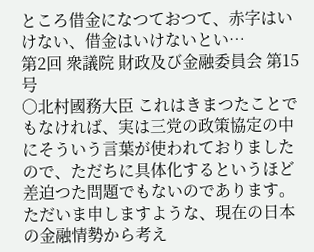ところ借金になつておつて、赤字はいけない、借金はいけないとい…
第2回 衆議院 財政及び金融委員会 第15号
○北村國務大臣 これはきまつたことでもなければ、実は三党の政策協定の中にそういう言葉が使われておりましたので、ただちに具体化するというほど差迫つた問題でもないのであります。ただいま申しますような、現在の日本の金融情勢から考え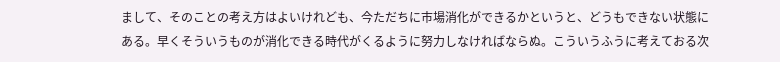まして、そのことの考え方はよいけれども、今ただちに市場消化ができるかというと、どうもできない状態にある。早くそういうものが消化できる時代がくるように努力しなければならぬ。こういうふうに考えておる次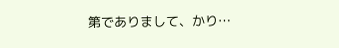第でありまして、かり…